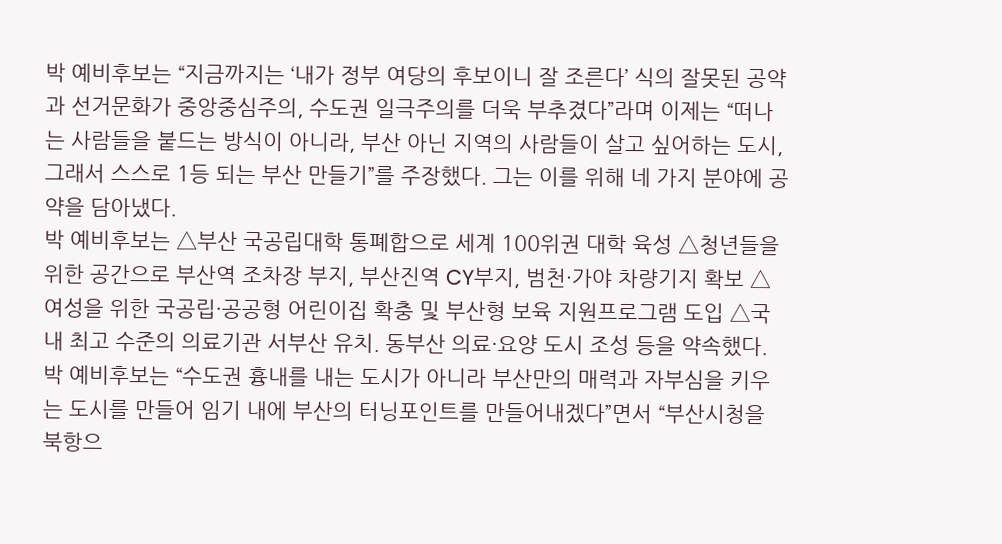박 예비후보는 “지금까지는 ‘내가 정부 여당의 후보이니 잘 조른다’ 식의 잘못된 공약과 선거문화가 중앙중심주의, 수도권 일극주의를 더욱 부추겼다”라며 이제는 “떠나는 사람들을 붙드는 방식이 아니라, 부산 아닌 지역의 사람들이 살고 싶어하는 도시, 그래서 스스로 1등 되는 부산 만들기”를 주장했다. 그는 이를 위해 네 가지 분야에 공약을 담아냈다.
박 예비후보는 △부산 국공립대학 통폐합으로 세계 100위권 대학 육성 △청년들을 위한 공간으로 부산역 조차장 부지, 부산진역 CY부지, 범천·가야 차량기지 확보 △여성을 위한 국공립·공공형 어린이집 확충 및 부산형 보육 지원프로그램 도입 △국내 최고 수준의 의료기관 서부산 유치. 동부산 의료·요양 도시 조성 등을 약속했다.
박 예비후보는 “수도권 흉내를 내는 도시가 아니라 부산만의 매력과 자부심을 키우는 도시를 만들어 임기 내에 부산의 터닝포인트를 만들어내겠다”면서 “부산시청을 북항으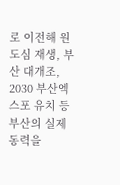로 이전해 원도심 재생, 부산 대개조, 2030 부산엑스포 유치 등 부산의 실제 동력을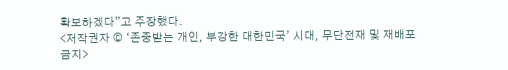확보하겠다”고 주장했다.
<저작권자 © ‘존중받는 개인, 부강한 대한민국’ 시대, 무단전재 및 재배포 금지>